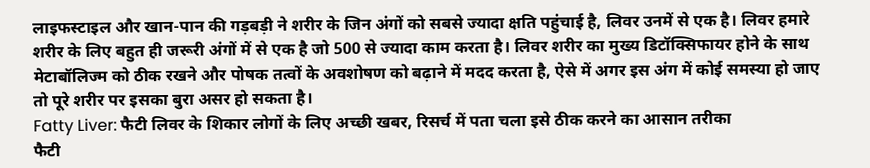लाइफस्टाइल और खान-पान की गड़बड़ी ने शरीर के जिन अंगों को सबसे ज्यादा क्षति पहुंचाई है, लिवर उनमें से एक है। लिवर हमारे शरीर के लिए बहुत ही जरूरी अंगों में से एक है जो 500 से ज्यादा काम करता है। लिवर शरीर का मुख्य डिटॉक्सिफायर होने के साथ मेटाबॉलिज्म को ठीक रखने और पोषक तत्वों के अवशोषण को बढ़ाने में मदद करता है, ऐसे में अगर इस अंग में कोई समस्या हो जाए तो पूरे शरीर पर इसका बुरा असर हो सकता है।
Fatty Liver: फैटी लिवर के शिकार लोगों के लिए अच्छी खबर, रिसर्च में पता चला इसे ठीक करने का आसान तरीका
फैटी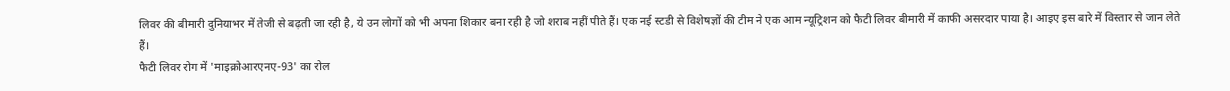लिवर की बीमारी दुनियाभर में तेजी से बढ़ती जा रही है, ये उन लोगों को भी अपना शिकार बना रही है जो शराब नहीं पीते हैं। एक नई स्टडी से विशेषज्ञों की टीम ने एक आम न्यूट्रिशन को फैटी लिवर बीमारी में काफी असरदार पाया है। आइए इस बारे में विस्तार से जान लेते हैं।
फैटी लिवर रोग में 'माइक्रोआरएनए-93' का रोल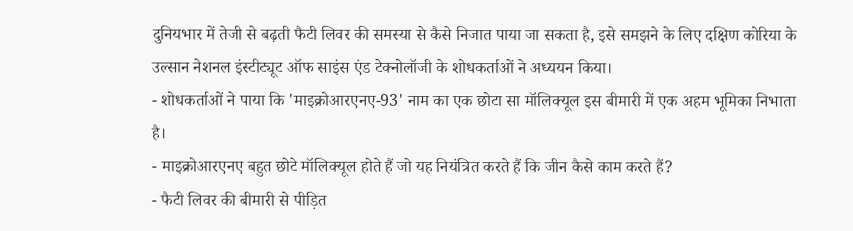दुनियभार में तेजी से बढ़ती फैटी लिवर की समस्या से कैसे निजात पाया जा सकता है, इसे समझने के लिए दक्षिण कोरिया के उल्सान नेशनल इंस्टीट्यूट ऑफ साइंस एंड टेक्नोलॉजी के शोधकर्ताओं ने अध्ययन किया।
- शोधकर्ताओं ने पाया कि 'माइक्रोआरएनए-93' नाम का एक छोटा सा मॉलिक्यूल इस बीमारी में एक अहम भूमिका निभाता है।
- माइक्रोआरएनए बहुत छोटे मॉलिक्यूल होते हैं जो यह नियंत्रित करते हैं कि जीन कैसे काम करते हैं?
- फैटी लिवर की बीमारी से पीड़ित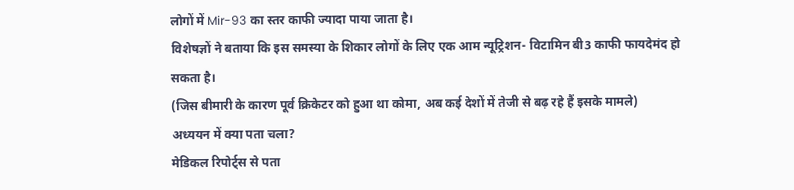लोगों में Mir-93 का स्तर काफी ज्यादा पाया जाता है।
विशेषज्ञों ने बताया कि इस समस्या के शिकार लोगों के लिए एक आम न्यूट्रिशन- विटामिन बी3 काफी फायदेमंद हो सकता है।
(जिस बीमारी के कारण पूर्व क्रिकेटर को हुआ था कोमा, अब कई देशों में तेजी से बढ़ रहे हैं इसके मामले)
अध्ययन में क्या पता चला?
मेडिकल रिपोर्ट्स से पता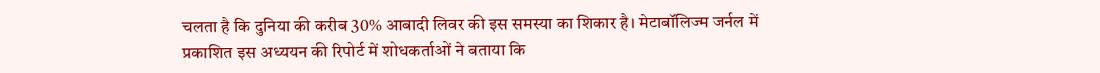चलता है कि दुनिया की करीब 30% आबादी लिवर की इस समस्या का शिकार है। मेटाबॉलिज्म जर्नल में प्रकाशित इस अध्ययन की रिपोर्ट में शोधकर्ताओं ने बताया कि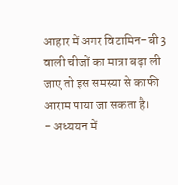आहार में अगर विटामिन-बी3 वाली चीजों का मात्रा बढ़ा ली जाए तो इस समस्या से काफी आराम पाया जा सकता है।
- अध्ययन में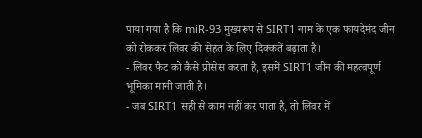पाया गया है कि miR-93 मुख्यरूप से SIRT1 नाम के एक फायदेमंद जीन को रोककर लिवर की सेहत के लिए दिक्कतें बढ़ाता है।
- लिवर फैट को कैसे प्रोसेस करता है, इसमें SIRT1 जीन की महत्वपूर्ण भूमिका मानी जाती है।
- जब SIRT1 सही से काम नहीं कर पाता है, तो लिवर में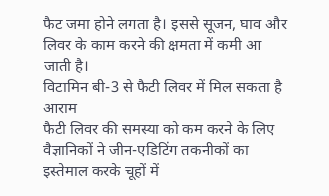फैट जमा होने लगता है। इससे सूजन, घाव और लिवर के काम करने की क्षमता में कमी आ जाती है।
विटामिन बी-3 से फैटी लिवर में मिल सकता है आराम
फैटी लिवर की समस्या को कम करने के लिए वैज्ञानिकों ने जीन-एडिटिंग तकनीकों का इस्तेमाल करके चूहों में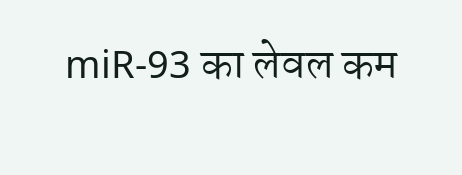miR-93 का लेवल कम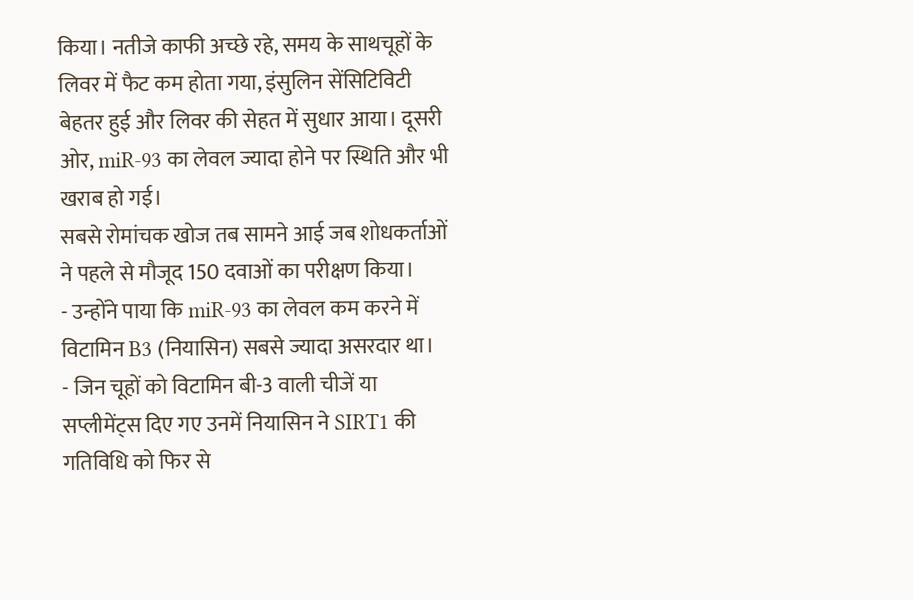किया। नतीजे काफी अच्छे रहे, समय के साथचूहों के लिवर में फैट कम होता गया, इंसुलिन सेंसिटिविटी बेहतर हुई और लिवर की सेहत में सुधार आया। दूसरी ओर, miR-93 का लेवल ज्यादा होने पर स्थिति और भी खराब हो गई।
सबसे रोमांचक खोज तब सामने आई जब शोधकर्ताओं ने पहले से मौजूद 150 दवाओं का परीक्षण किया।
- उन्होंने पाया कि miR-93 का लेवल कम करने में विटामिन B3 (नियासिन) सबसे ज्यादा असरदार था।
- जिन चूहों को विटामिन बी-3 वाली चीजें या सप्लीमेंट्स दिए गए उनमें नियासिन ने SIRT1 की गतिविधि को फिर से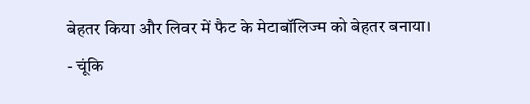बेहतर किया और लिवर में फैट के मेटाबॉलिज्म को बेहतर बनाया।
- चूंकि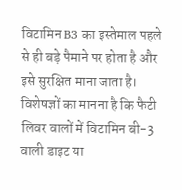विटामिन B3 का इस्तेमाल पहले से ही बड़े पैमाने पर होता है और इसे सुरक्षित माना जाता है।
विशेषज्ञों का मानना है कि फैटी लिवर वालों में विटामिन बी-3 वाली डाइट या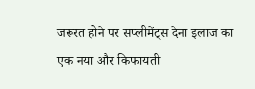जरूरत होने पर सप्लीमेंट्स देना इलाज का एक नया और किफायती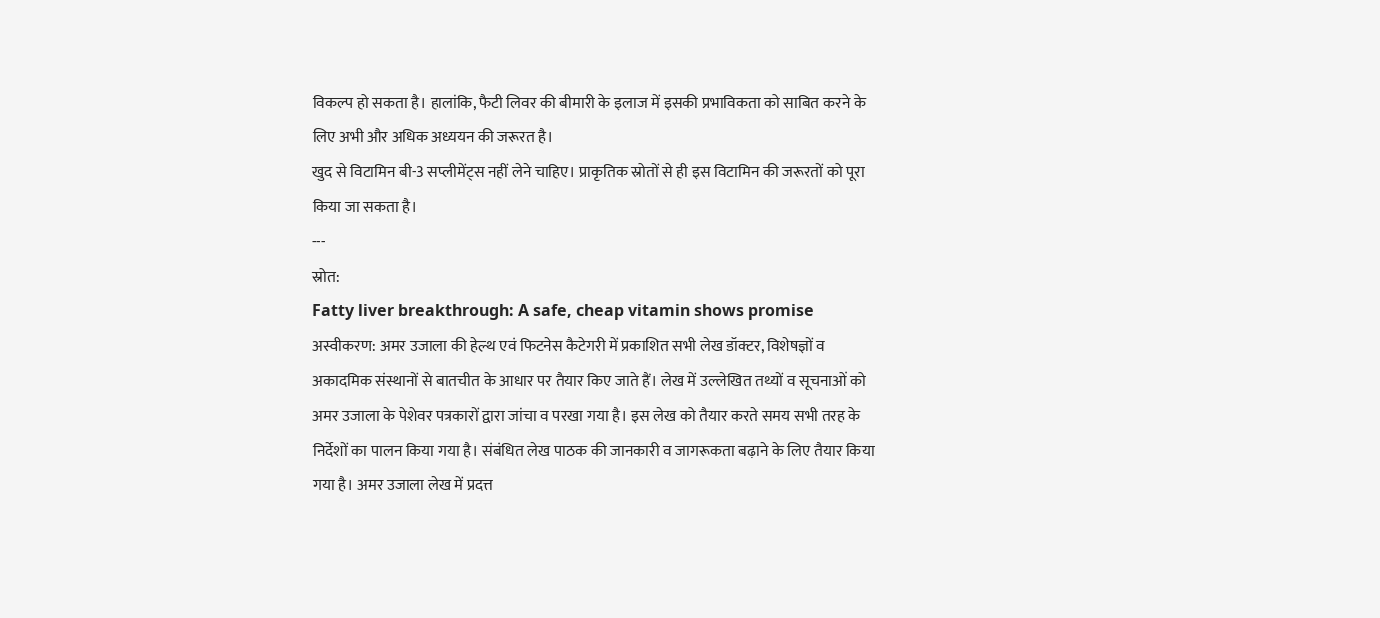विकल्प हो सकता है। हालांकि, फैटी लिवर की बीमारी के इलाज में इसकी प्रभाविकता को साबित करने के लिए अभी और अधिक अध्ययन की जरूरत है।
खुद से विटामिन बी-3 सप्लीमेंट्स नहीं लेने चाहिए। प्राकृतिक स्रोतों से ही इस विटामिन की जरूरतों को पूरा किया जा सकता है।
---
स्रोत:
Fatty liver breakthrough: A safe, cheap vitamin shows promise
अस्वीकरण: अमर उजाला की हेल्थ एवं फिटनेस कैटेगरी में प्रकाशित सभी लेख डॉक्टर, विशेषज्ञों व अकादमिक संस्थानों से बातचीत के आधार पर तैयार किए जाते हैं। लेख में उल्लेखित तथ्यों व सूचनाओं को अमर उजाला के पेशेवर पत्रकारों द्वारा जांचा व परखा गया है। इस लेख को तैयार करते समय सभी तरह के निर्देशों का पालन किया गया है। संबंधित लेख पाठक की जानकारी व जागरूकता बढ़ाने के लिए तैयार किया गया है। अमर उजाला लेख में प्रदत्त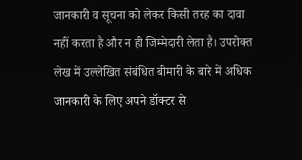जानकारी व सूचना को लेकर किसी तरह का दावा नहीं करता है और न ही जिम्मेदारी लेता है। उपरोक्त लेख में उल्लेखित संबंधित बीमारी के बारे में अधिक जानकारी के लिए अपने डॉक्टर से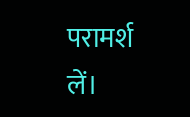परामर्श लें।